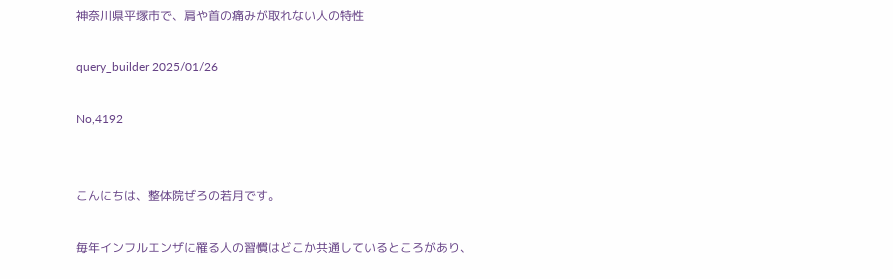神奈川県平塚市で、肩や首の痛みが取れない人の特性

query_builder 2025/01/26

No,4192


こんにちは、整体院ぜろの若月です。

毎年インフルエンザに罹る人の習慣はどこか共通しているところがあり、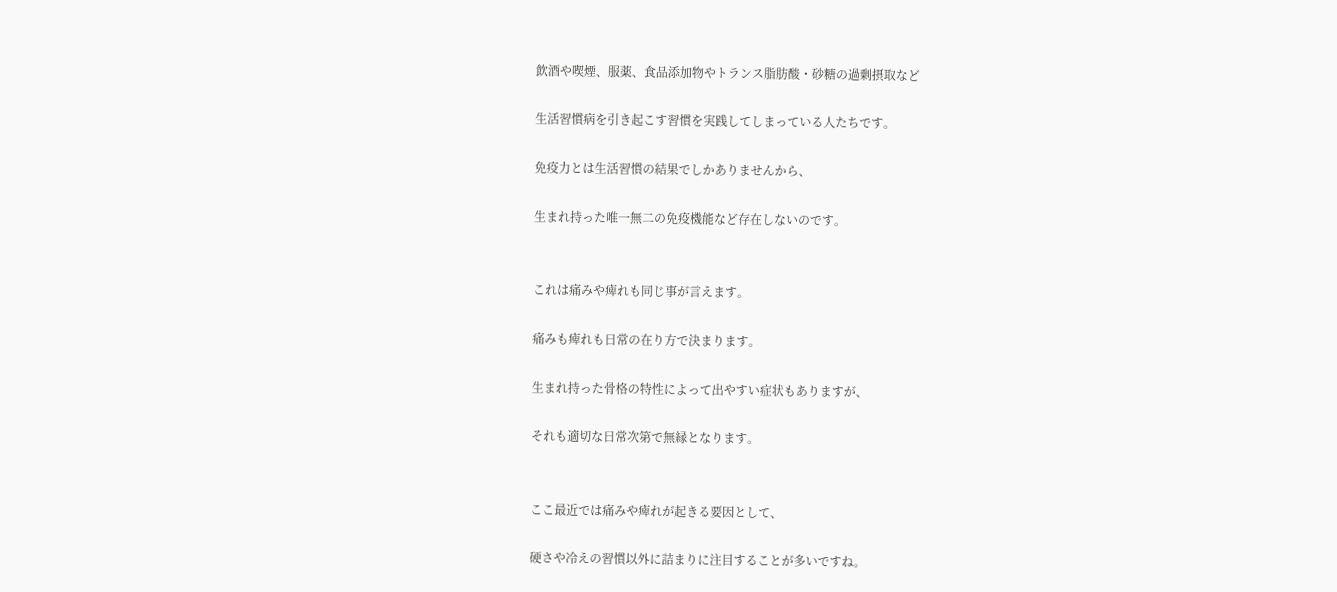飲酒や喫煙、服薬、食品添加物やトランス脂肪酸・砂糖の過剰摂取など

生活習慣病を引き起こす習慣を実践してしまっている人たちです。

免疫力とは生活習慣の結果でしかありませんから、

生まれ持った唯一無二の免疫機能など存在しないのです。


これは痛みや痺れも同じ事が言えます。

痛みも痺れも日常の在り方で決まります。

生まれ持った骨格の特性によって出やすい症状もありますが、

それも適切な日常次第で無縁となります。


ここ最近では痛みや痺れが起きる要因として、

硬さや冷えの習慣以外に詰まりに注目することが多いですね。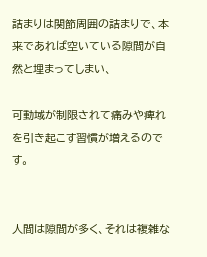詰まりは関節周囲の詰まりで、本来であれば空いている隙間が自然と埋まってしまい、

可動域が制限されて痛みや痺れを引き起こす習慣が増えるのです。


人間は隙間が多く、それは複雑な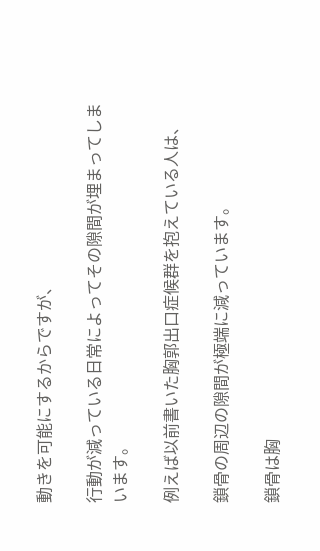動きを可能にするからですが、

行動が減っている日常によってその隙間が埋まってしまいます。

例えば以前書いた胸郭出口症候群を抱えている人は、

鎖骨の周辺の隙間が極端に減っています。

鎖骨は胸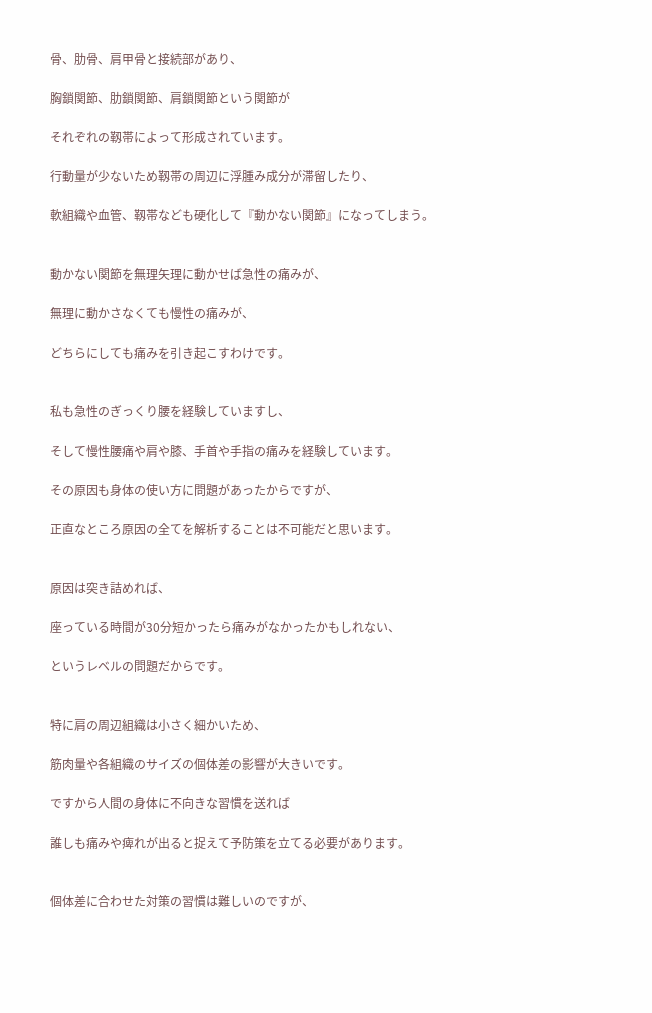骨、肋骨、肩甲骨と接続部があり、

胸鎖関節、肋鎖関節、肩鎖関節という関節が

それぞれの靱帯によって形成されています。

行動量が少ないため靱帯の周辺に浮腫み成分が滞留したり、

軟組織や血管、靱帯なども硬化して『動かない関節』になってしまう。


動かない関節を無理矢理に動かせば急性の痛みが、

無理に動かさなくても慢性の痛みが、

どちらにしても痛みを引き起こすわけです。


私も急性のぎっくり腰を経験していますし、

そして慢性腰痛や肩や膝、手首や手指の痛みを経験しています。

その原因も身体の使い方に問題があったからですが、

正直なところ原因の全てを解析することは不可能だと思います。


原因は突き詰めれば、

座っている時間が30分短かったら痛みがなかったかもしれない、

というレベルの問題だからです。


特に肩の周辺組織は小さく細かいため、

筋肉量や各組織のサイズの個体差の影響が大きいです。

ですから人間の身体に不向きな習慣を送れば

誰しも痛みや痺れが出ると捉えて予防策を立てる必要があります。


個体差に合わせた対策の習慣は難しいのですが、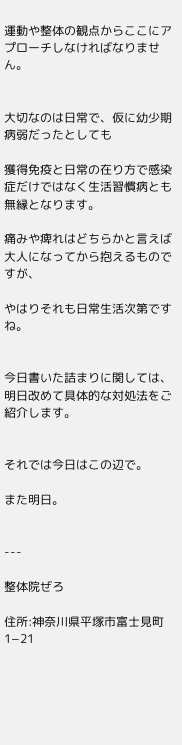運動や整体の観点からここにアプローチしなければなりません。


大切なのは日常で、仮に幼少期病弱だったとしても

獲得免疫と日常の在り方で感染症だけではなく生活習慣病とも無縁となります。

痛みや痺れはどちらかと言えば大人になってから抱えるものですが、

やはりそれも日常生活次第ですね。


今日書いた詰まりに関しては、明日改めて具体的な対処法をご紹介します。


それでは今日はこの辺で。

また明日。


---

整体院ぜろ

住所:神奈川県平塚市富士見町1−21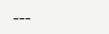---